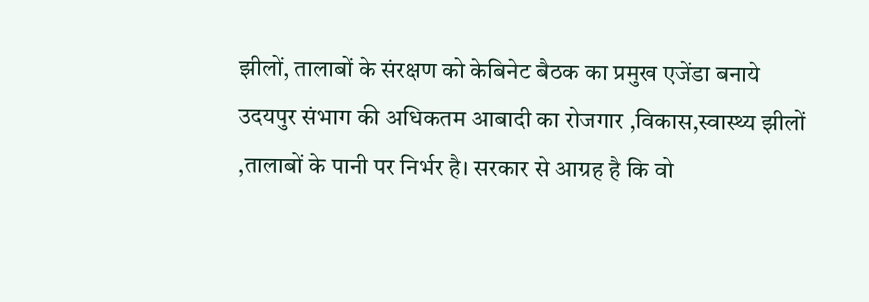झीलों, तालाबों के संरक्षण को केबिनेट बैठक का प्रमुख एजेंडा बनाये
उदयपुर संभाग की अधिकतम आबादी का रोजगार ,विकास,स्वास्थ्य झीलों ,तालाबों के पानी पर निर्भर है। सरकार से आग्रह है कि वो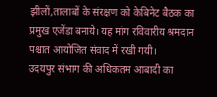झीलों,तालाबों के संरक्षण को केबिनेट बैठक का प्रमुख एजेंडा बनाये। यह मांग रविवारीय श्रमदान पश्चात आयोजित संवाद में रखी गयी।
उदयपुर संभाग की अधिकतम आबादी का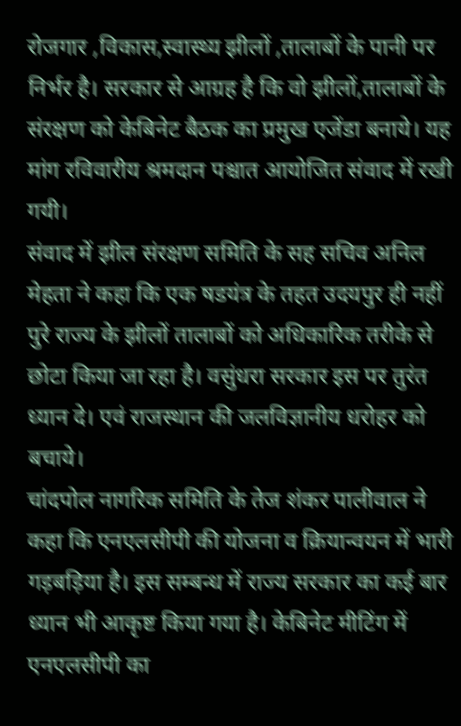रोजगार ,विकास,स्वास्थ्य झीलों ,तालाबों के पानी पर निर्भर है। सरकार से आग्रह है कि वो झीलों,तालाबों के संरक्षण को केबिनेट बैठक का प्रमुख एजेंडा बनाये। यह मांग रविवारीय श्रमदान पश्चात आयोजित संवाद में रखी गयी।
संवाद में झील संरक्षण समिति के सह सचिव अनिल मेहता ने कहा कि एक षडयंत्र के तहत उदयपुर ही नहीं पुरे राज्य के झीलों तालाबों को अधिकारिक तरीके से छोटा किया जा रहा है। वसुंधरा सरकार इस पर तुरंत ध्यान दे। एवं राजस्थान की जलविज्ञानीय धरोहर को बचाये।
चांदपोल नागरिक समिति के तेज शंकर पालीवाल ने कहा कि एनएलसीपी की योजना व क्रियान्वयन में भारी गड़बड़िया है। इस सम्बन्ध में राज्य सरकार का कई बार ध्यान भी आकृष्ट किया गया है। केबिनेट मीटिंग में एनएलसीपी का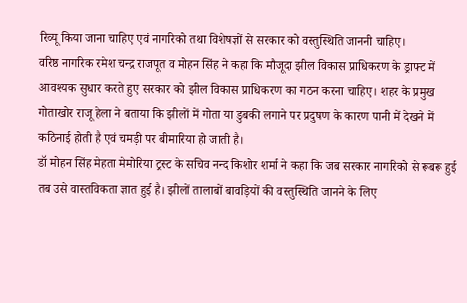रिव्यू किया जाना चाहिए एवं नागरिको तथा विशेषज्ञों से सरकार को वस्तुस्थिति जाननी चाहिए।
वरिष्ठ नागरिक रमेश चन्द्र राजपूत व मोहन सिंह ने कहा कि मौजूदा झील विकास प्राधिकरण के ड्राफ्ट में आवश्यक सुधार करते हुए सरकार को झील विकास प्राधिकरण का गठन करना चाहिए। शहर के प्रमुख गोताखोर राजू हेला ने बताया कि झीलों में गोता या डुबकी लगाने पर प्रदुषण के कारण पानी में देखने में कठिनाई होती है एवं चमड़ी पर बीमारिया हो जाती है।
डॉ मोहन सिंह मेहता मेमोरिया ट्रस्ट के सचिव नन्द किशोर शर्मा ने कहा कि जब सरकार नागरिको से रूबरू हुई तब उसे वास्तविकता ज्ञात हुई है। झीलों तालाबों बावड़ियों की वस्तुस्थिति जानने के लिए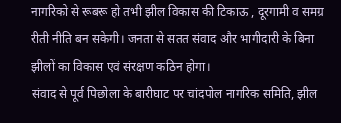नागरिको से रूबरू हो तभी झील विकास की टिकाऊ , दूरगामी व समग्र रीती नीति बन सकेगी। जनता से सतत संवाद और भागीदारी के बिना झीलों का विकास एवं संरक्षण कठिन होगा।
संवाद से पूर्व पिछोला के बारीघाट पर चांदपोल नागरिक समिति, झील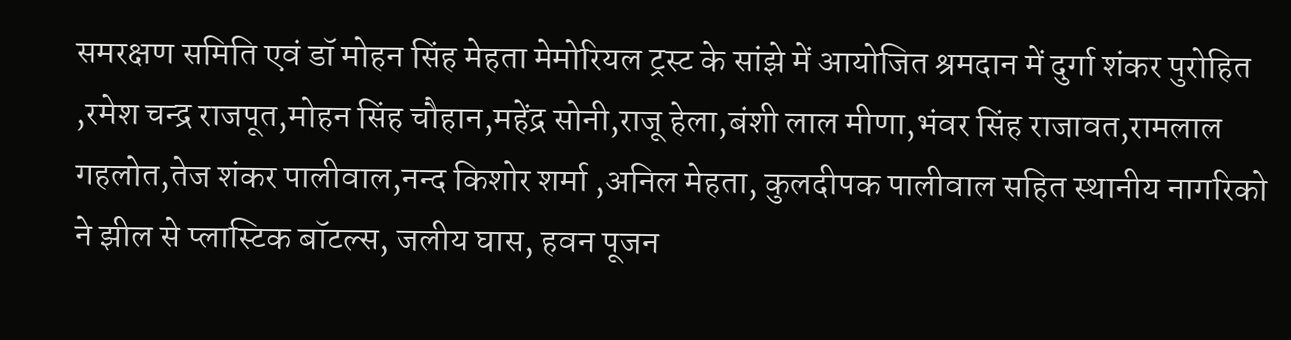समरक्षण समिति एवं डॉ मोहन सिंह मेहता मेमोरियल ट्रस्ट के सांझे में आयोजित श्रमदान में दुर्गा शंकर पुरोहित ,रमेश चन्द्र राजपूत,मोहन सिंह चौहान,महेंद्र सोनी,राजू हेला,बंशी लाल मीणा,भंवर सिंह राजावत,रामलाल गहलोत,तेज शंकर पालीवाल,नन्द किशोर शर्मा ,अनिल मेहता, कुलदीपक पालीवाल सहित स्थानीय नागरिको ने झील से प्लास्टिक बॉटल्स, जलीय घास, हवन पूजन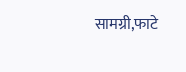सामग्री,फाटे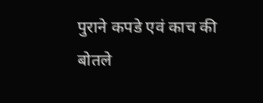पुराने कपडे एवं काच की बोतले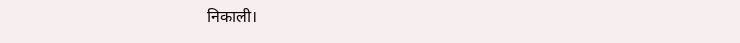निकाली।